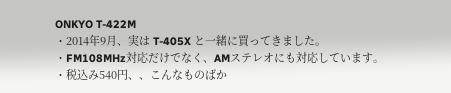ONKYO T-422M
・2014年9月、実は T-405X と一緒に買ってきました。
・FM108MHz対応だけでなく、AMステレオにも対応しています。
・税込み540円、、こんなものばか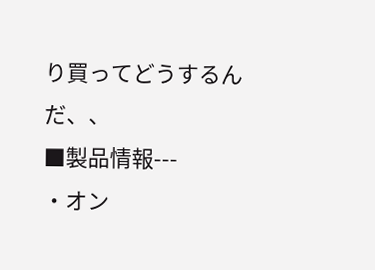り買ってどうするんだ、、
■製品情報---
・オン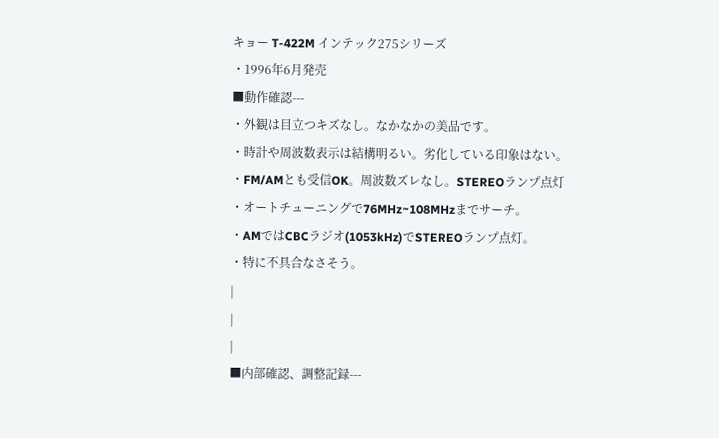キョー T-422M インテック275シリーズ
・1996年6月発売
■動作確認---
・外観は目立つキズなし。なかなかの美品です。
・時計や周波数表示は結構明るい。劣化している印象はない。
・FM/AMとも受信OK。周波数ズレなし。STEREOランプ点灯
・オートチューニングで76MHz~108MHzまでサーチ。
・AMではCBCラジオ(1053kHz)でSTEREOランプ点灯。
・特に不具合なさそう。
|
|
|
■内部確認、調整記録---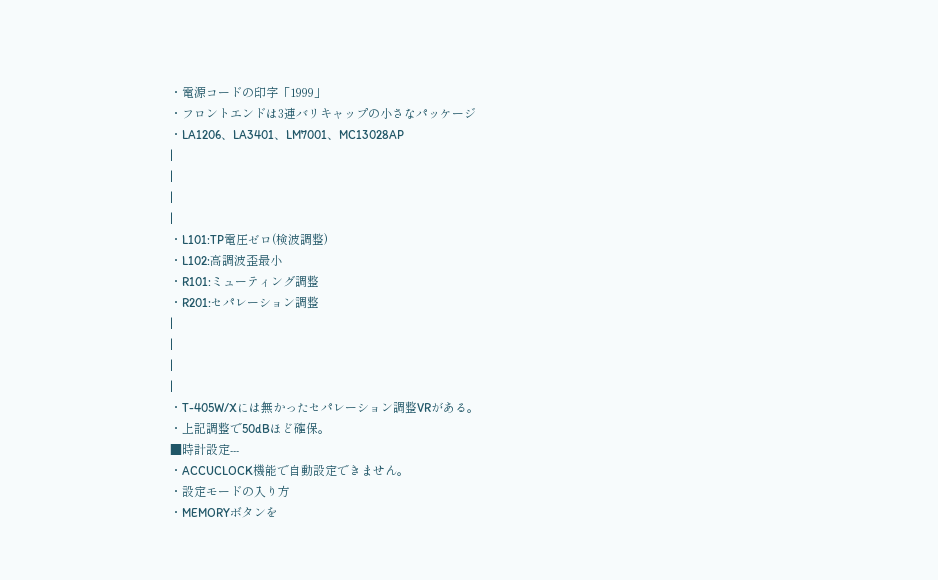・電源コードの印字「1999」
・フロントエンドは3連バリキャップの小さなパッケージ
・LA1206、LA3401、LM7001、MC13028AP
|
|
|
|
・L101:TP電圧ゼロ(検波調整)
・L102:高調波歪最小
・R101:ミューティング調整
・R201:セパレーション調整
|
|
|
|
・T-405W/Xには無かったセパレーション調整VRがある。
・上記調整で50dBほど確保。
■時計設定---
・ACCUCLOCK機能で自動設定できません。
・設定モードの入り方
・MEMORYボタンを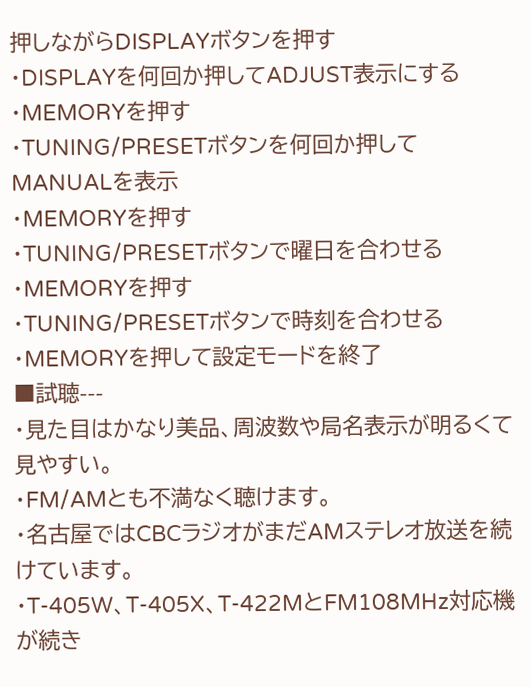押しながらDISPLAYボタンを押す
・DISPLAYを何回か押してADJUST表示にする
・MEMORYを押す
・TUNING/PRESETボタンを何回か押してMANUALを表示
・MEMORYを押す
・TUNING/PRESETボタンで曜日を合わせる
・MEMORYを押す
・TUNING/PRESETボタンで時刻を合わせる
・MEMORYを押して設定モードを終了
■試聴---
・見た目はかなり美品、周波数や局名表示が明るくて見やすい。
・FM/AMとも不満なく聴けます。
・名古屋ではCBCラジオがまだAMステレオ放送を続けています。
・T-405W、T-405X、T-422MとFM108MHz対応機が続き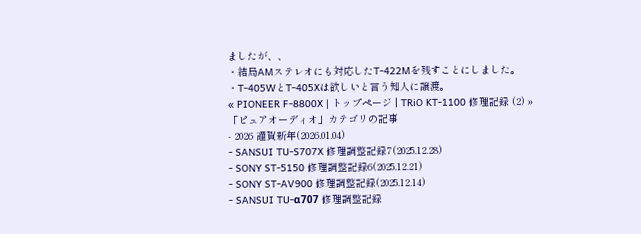ましたが、、
・結局AMステレオにも対応したT-422Mを残すことにしました。
・T-405WとT-405Xは欲しいと言う知人に譲渡。
« PIONEER F-8800X | トップページ | TRiO KT-1100 修理記録 (2) »
「ピュアオーディオ」カテゴリの記事
- 2026 謹賀新年(2026.01.04)
- SANSUI TU-S707X 修理調整記録7(2025.12.28)
- SONY ST-5150 修理調整記録6(2025.12.21)
- SONY ST-AV900 修理調整記録(2025.12.14)
- SANSUI TU-α707 修理調整記録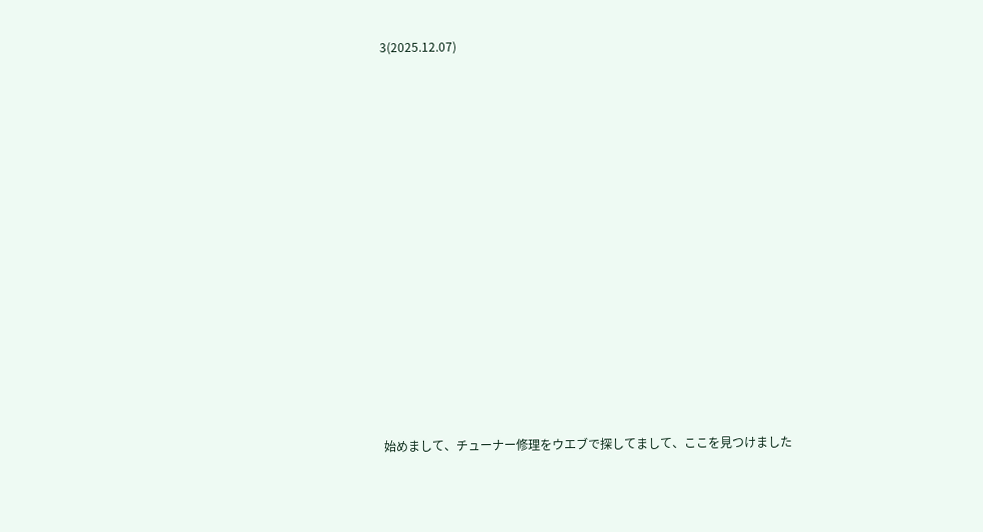3(2025.12.07)














始めまして、チューナー修理をウエブで探してまして、ここを見つけました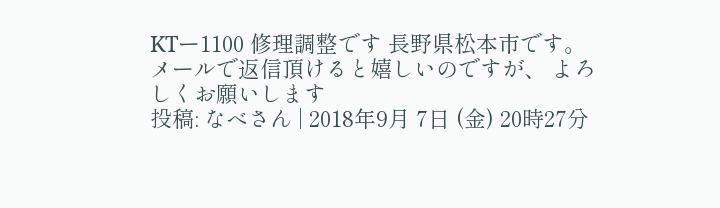KTー1100 修理調整です 長野県松本市です。
メールで返信頂けると嬉しいのですが、 よろしくお願いします
投稿: なべさん | 2018年9月 7日 (金) 20時27分